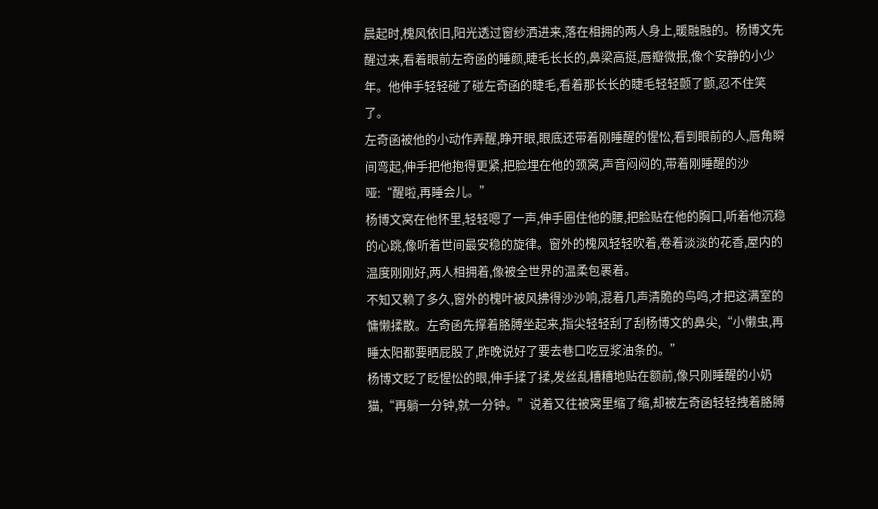晨起时,槐风依旧,阳光透过窗纱洒进来,落在相拥的两人身上,暖融融的。杨博文先醒过来,看着眼前左奇函的睡颜,睫毛长长的,鼻梁高挺,唇瓣微抿,像个安静的小少年。他伸手轻轻碰了碰左奇函的睫毛,看着那长长的睫毛轻轻颤了颤,忍不住笑了。
左奇函被他的小动作弄醒,睁开眼,眼底还带着刚睡醒的惺忪,看到眼前的人,唇角瞬间弯起,伸手把他抱得更紧,把脸埋在他的颈窝,声音闷闷的,带着刚睡醒的沙哑:“醒啦,再睡会儿。”
杨博文窝在他怀里,轻轻嗯了一声,伸手圈住他的腰,把脸贴在他的胸口,听着他沉稳的心跳,像听着世间最安稳的旋律。窗外的槐风轻轻吹着,卷着淡淡的花香,屋内的温度刚刚好,两人相拥着,像被全世界的温柔包裹着。
不知又赖了多久,窗外的槐叶被风拂得沙沙响,混着几声清脆的鸟鸣,才把这满室的慵懒揉散。左奇函先撑着胳膊坐起来,指尖轻轻刮了刮杨博文的鼻尖,“小懒虫,再睡太阳都要晒屁股了,昨晚说好了要去巷口吃豆浆油条的。”
杨博文眨了眨惺忪的眼,伸手揉了揉,发丝乱糟糟地贴在额前,像只刚睡醒的小奶猫,“再躺一分钟,就一分钟。”说着又往被窝里缩了缩,却被左奇函轻轻拽着胳膊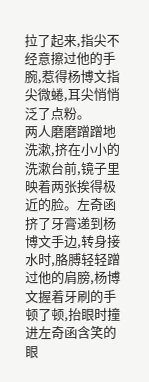拉了起来,指尖不经意擦过他的手腕,惹得杨博文指尖微蜷,耳尖悄悄泛了点粉。
两人磨磨蹭蹭地洗漱,挤在小小的洗漱台前,镜子里映着两张挨得极近的脸。左奇函挤了牙膏递到杨博文手边,转身接水时,胳膊轻轻蹭过他的肩膀,杨博文握着牙刷的手顿了顿,抬眼时撞进左奇函含笑的眼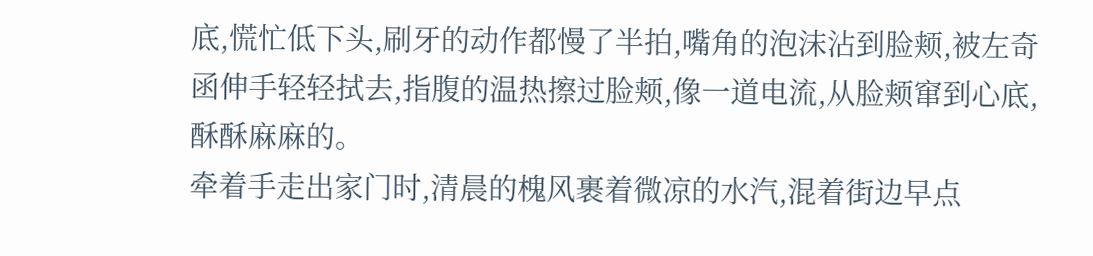底,慌忙低下头,刷牙的动作都慢了半拍,嘴角的泡沫沾到脸颊,被左奇函伸手轻轻拭去,指腹的温热擦过脸颊,像一道电流,从脸颊窜到心底,酥酥麻麻的。
牵着手走出家门时,清晨的槐风裹着微凉的水汽,混着街边早点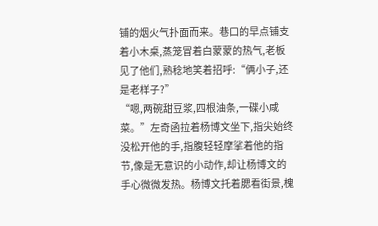铺的烟火气扑面而来。巷口的早点铺支着小木桌,蒸笼冒着白蒙蒙的热气,老板见了他们,熟稔地笑着招呼:“俩小子,还是老样子?”
“嗯,两碗甜豆浆,四根油条,一碟小咸菜。”左奇函拉着杨博文坐下,指尖始终没松开他的手,指腹轻轻摩挲着他的指节,像是无意识的小动作,却让杨博文的手心微微发热。杨博文托着腮看街景,槐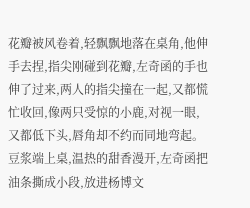花瓣被风卷着,轻飘飘地落在桌角,他伸手去捏,指尖刚碰到花瓣,左奇函的手也伸了过来,两人的指尖撞在一起,又都慌忙收回,像两只受惊的小鹿,对视一眼,又都低下头,唇角却不约而同地弯起。
豆浆端上桌,温热的甜香漫开,左奇函把油条撕成小段,放进杨博文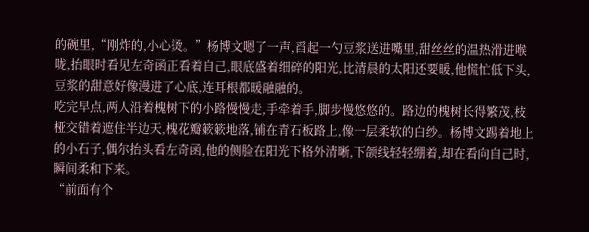的碗里,“刚炸的,小心烫。”杨博文嗯了一声,舀起一勺豆浆送进嘴里,甜丝丝的温热滑进喉咙,抬眼时看见左奇函正看着自己,眼底盛着细碎的阳光,比清晨的太阳还要暖,他慌忙低下头,豆浆的甜意好像漫进了心底,连耳根都暖融融的。
吃完早点,两人沿着槐树下的小路慢慢走,手牵着手,脚步慢悠悠的。路边的槐树长得繁茂,枝桠交错着遮住半边天,槐花瓣簌簌地落,铺在青石板路上,像一层柔软的白纱。杨博文踢着地上的小石子,偶尔抬头看左奇函,他的侧脸在阳光下格外清晰,下颌线轻轻绷着,却在看向自己时,瞬间柔和下来。
“前面有个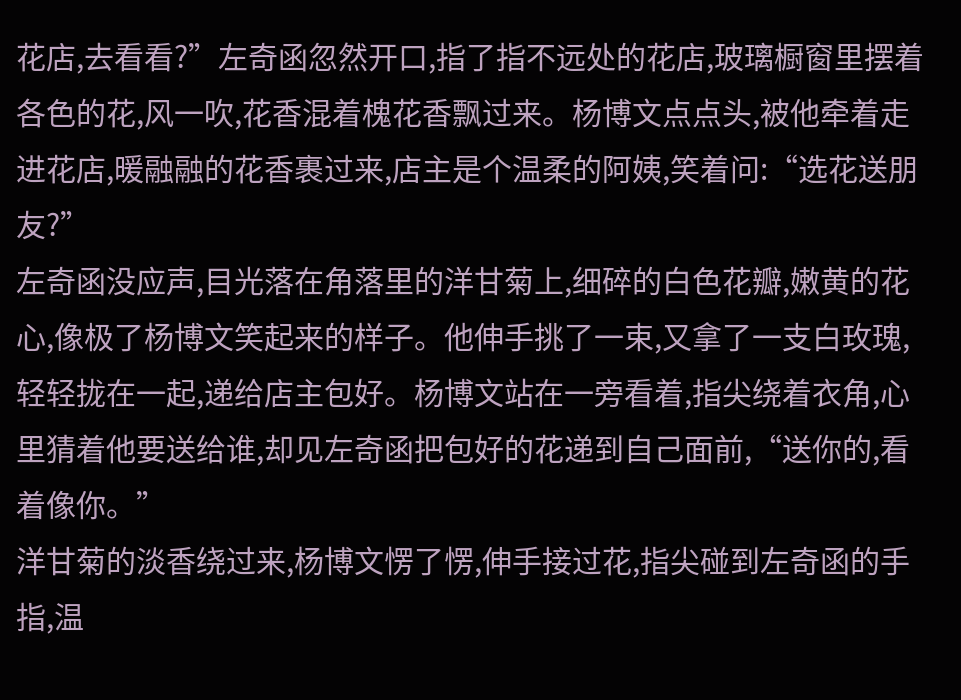花店,去看看?”左奇函忽然开口,指了指不远处的花店,玻璃橱窗里摆着各色的花,风一吹,花香混着槐花香飘过来。杨博文点点头,被他牵着走进花店,暖融融的花香裹过来,店主是个温柔的阿姨,笑着问:“选花送朋友?”
左奇函没应声,目光落在角落里的洋甘菊上,细碎的白色花瓣,嫩黄的花心,像极了杨博文笑起来的样子。他伸手挑了一束,又拿了一支白玫瑰,轻轻拢在一起,递给店主包好。杨博文站在一旁看着,指尖绕着衣角,心里猜着他要送给谁,却见左奇函把包好的花递到自己面前,“送你的,看着像你。”
洋甘菊的淡香绕过来,杨博文愣了愣,伸手接过花,指尖碰到左奇函的手指,温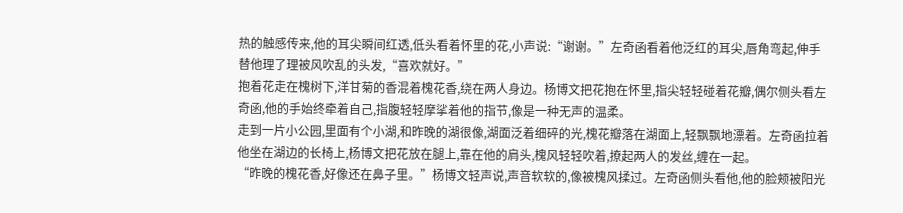热的触感传来,他的耳尖瞬间红透,低头看着怀里的花,小声说:“谢谢。”左奇函看着他泛红的耳尖,唇角弯起,伸手替他理了理被风吹乱的头发,“喜欢就好。”
抱着花走在槐树下,洋甘菊的香混着槐花香,绕在两人身边。杨博文把花抱在怀里,指尖轻轻碰着花瓣,偶尔侧头看左奇函,他的手始终牵着自己,指腹轻轻摩挲着他的指节,像是一种无声的温柔。
走到一片小公园,里面有个小湖,和昨晚的湖很像,湖面泛着细碎的光,槐花瓣落在湖面上,轻飘飘地漂着。左奇函拉着他坐在湖边的长椅上,杨博文把花放在腿上,靠在他的肩头,槐风轻轻吹着,撩起两人的发丝,缠在一起。
“昨晚的槐花香,好像还在鼻子里。”杨博文轻声说,声音软软的,像被槐风揉过。左奇函侧头看他,他的脸颊被阳光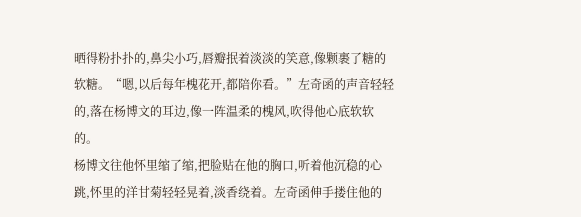晒得粉扑扑的,鼻尖小巧,唇瓣抿着淡淡的笑意,像颗裹了糖的软糖。“嗯,以后每年槐花开,都陪你看。”左奇函的声音轻轻的,落在杨博文的耳边,像一阵温柔的槐风,吹得他心底软软的。
杨博文往他怀里缩了缩,把脸贴在他的胸口,听着他沉稳的心跳,怀里的洋甘菊轻轻晃着,淡香绕着。左奇函伸手搂住他的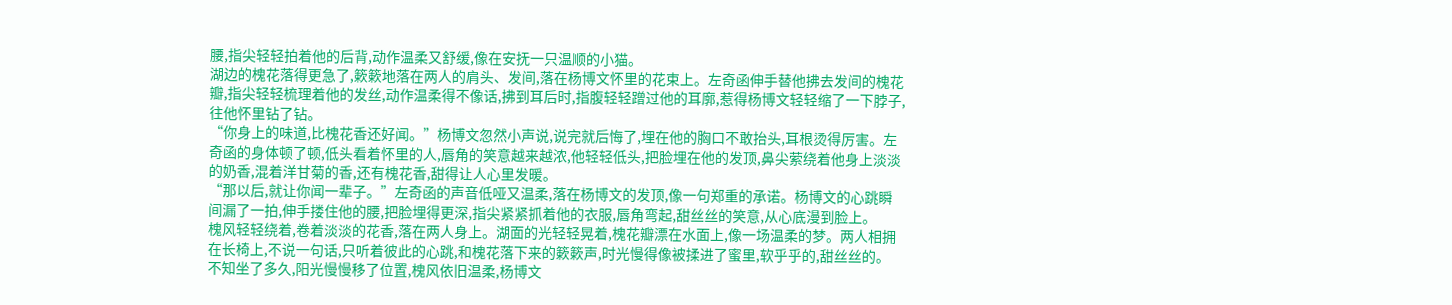腰,指尖轻轻拍着他的后背,动作温柔又舒缓,像在安抚一只温顺的小猫。
湖边的槐花落得更急了,簌簌地落在两人的肩头、发间,落在杨博文怀里的花束上。左奇函伸手替他拂去发间的槐花瓣,指尖轻轻梳理着他的发丝,动作温柔得不像话,拂到耳后时,指腹轻轻蹭过他的耳廓,惹得杨博文轻轻缩了一下脖子,往他怀里钻了钻。
“你身上的味道,比槐花香还好闻。”杨博文忽然小声说,说完就后悔了,埋在他的胸口不敢抬头,耳根烫得厉害。左奇函的身体顿了顿,低头看着怀里的人,唇角的笑意越来越浓,他轻轻低头,把脸埋在他的发顶,鼻尖萦绕着他身上淡淡的奶香,混着洋甘菊的香,还有槐花香,甜得让人心里发暖。
“那以后,就让你闻一辈子。”左奇函的声音低哑又温柔,落在杨博文的发顶,像一句郑重的承诺。杨博文的心跳瞬间漏了一拍,伸手搂住他的腰,把脸埋得更深,指尖紧紧抓着他的衣服,唇角弯起,甜丝丝的笑意,从心底漫到脸上。
槐风轻轻绕着,卷着淡淡的花香,落在两人身上。湖面的光轻轻晃着,槐花瓣漂在水面上,像一场温柔的梦。两人相拥在长椅上,不说一句话,只听着彼此的心跳,和槐花落下来的簌簌声,时光慢得像被揉进了蜜里,软乎乎的,甜丝丝的。
不知坐了多久,阳光慢慢移了位置,槐风依旧温柔,杨博文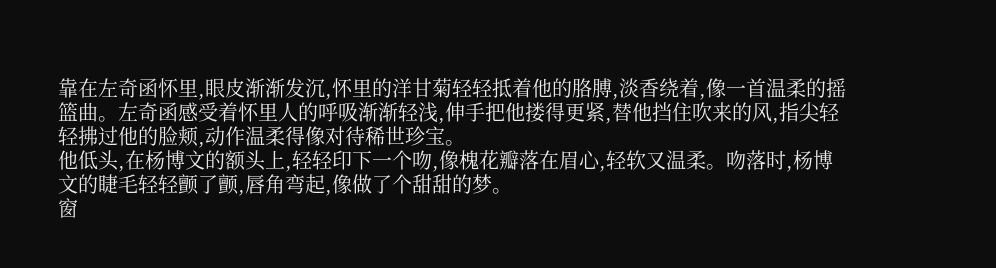靠在左奇函怀里,眼皮渐渐发沉,怀里的洋甘菊轻轻抵着他的胳膊,淡香绕着,像一首温柔的摇篮曲。左奇函感受着怀里人的呼吸渐渐轻浅,伸手把他搂得更紧,替他挡住吹来的风,指尖轻轻拂过他的脸颊,动作温柔得像对待稀世珍宝。
他低头,在杨博文的额头上,轻轻印下一个吻,像槐花瓣落在眉心,轻软又温柔。吻落时,杨博文的睫毛轻轻颤了颤,唇角弯起,像做了个甜甜的梦。
窗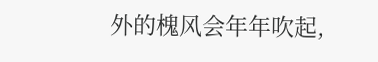外的槐风会年年吹起,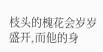枝头的槐花会岁岁盛开,而他的身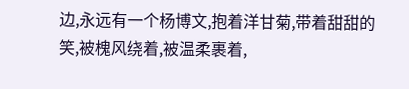边,永远有一个杨博文,抱着洋甘菊,带着甜甜的笑,被槐风绕着,被温柔裹着,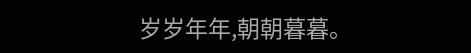岁岁年年,朝朝暮暮。